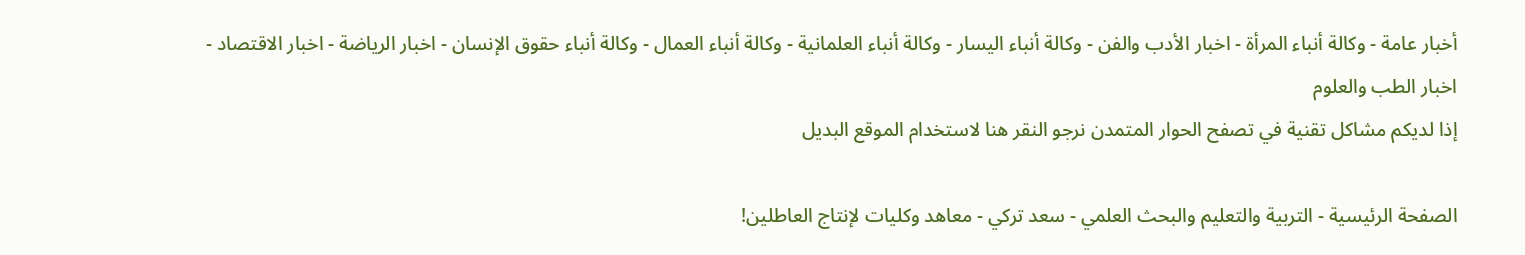أخبار عامة - وكالة أنباء المرأة - اخبار الأدب والفن - وكالة أنباء اليسار - وكالة أنباء العلمانية - وكالة أنباء العمال - وكالة أنباء حقوق الإنسان - اخبار الرياضة - اخبار الاقتصاد - اخبار الطب والعلوم
إذا لديكم مشاكل تقنية في تصفح الحوار المتمدن نرجو النقر هنا لاستخدام الموقع البديل

الصفحة الرئيسية - التربية والتعليم والبحث العلمي - سعد تركي - معاهد وكليات لإنتاج العاطلين!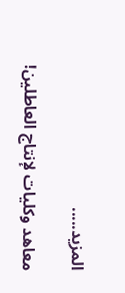المزيد.....

معاهد وكليات لإنتاج العاطلين!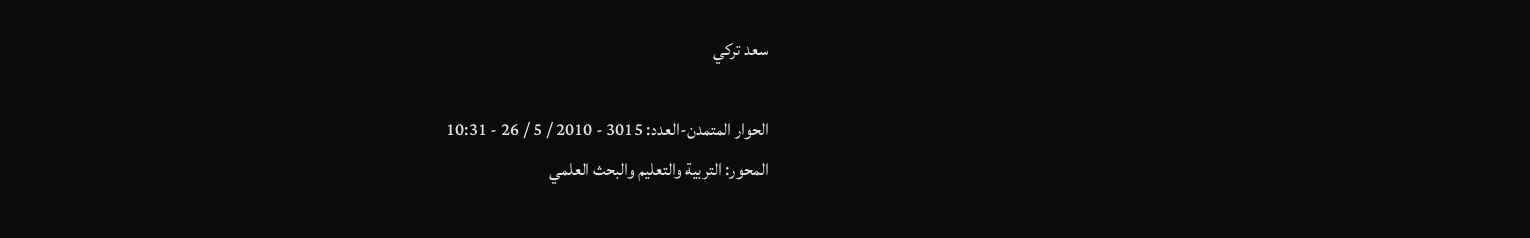سعد تركي

الحوار المتمدن-العدد: 3015 - 2010 / 5 / 26 - 10:31
المحور: التربية والتعليم والبحث العلمي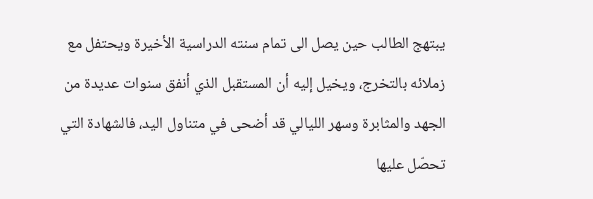يبتهج الطالب حين يصل الى تمام سنته الدراسية الأخيرة ويحتفل مع زملائه بالتخرج، ويخيل إليه أن المستقبل الذي أنفق سنوات عديدة من الجهد والمثابرة وسهر الليالي قد أضحى في متناول اليد، فالشهادة التي تحصّل عليها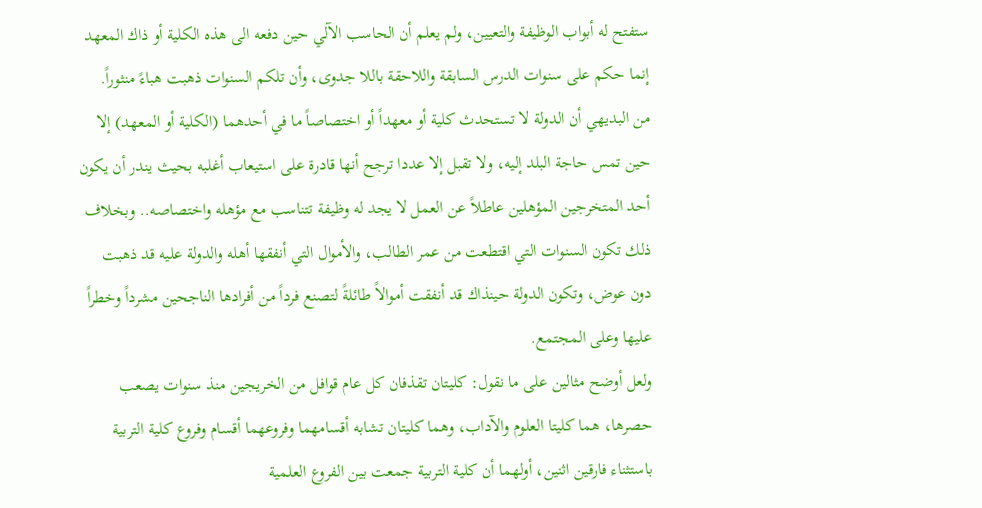ستفتح له أبواب الوظيفة والتعيين، ولم يعلم أن الحاسب الآلي حين دفعه الى هذه الكلية أو ذاك المعهد إنما حكم على سنوات الدرس السابقة واللاحقة باللا جدوى، وأن تلكم السنوات ذهبت هباءً منثوراً.
من البديهي أن الدولة لا تستحدث كلية أو معهداً أو اختصاصاً ما في أحدهما (الكلية أو المعهد) إلا حين تمس حاجة البلد إليه، ولا تقبل إلا عددا ترجح أنها قادرة على استيعاب أغلبه بحيث يندر أن يكون أحد المتخرجين المؤهلين عاطلاً عن العمل لا يجد له وظيفة تتناسب مع مؤهله واختصاصه.. وبخلاف ذلك تكون السنوات التي اقتطعت من عمر الطالب، والأموال التي أنفقها أهله والدولة عليه قد ذهبت دون عوض، وتكون الدولة حينذاك قد أنفقت أموالاً طائلةً لتصنع فرداً من أفرادها الناجحين مشرداً وخطراً عليها وعلى المجتمع.
ولعل أوضح مثالين على ما نقول: كليتان تقذفان كل عام قوافل من الخريجين منذ سنوات يصعب حصرها، هما كليتا العلوم والآداب، وهما كليتان تشابه أقسامهما وفروعهما أقسام وفروع كلية التربية باستثناء فارقين اثنين، أولهما أن كلية التربية جمعت بين الفروع العلمية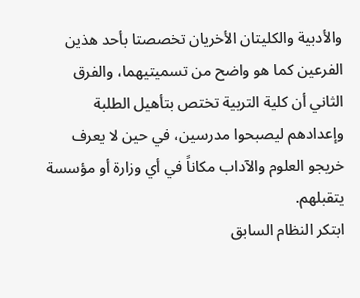والأدبية والكليتان الأخريان تخصصتا بأحد هذين الفرعين كما هو واضح من تسميتيهما، والفرق الثاني أن كلية التربية تختص بتأهيل الطلبة وإعدادهم ليصبحوا مدرسين، في حين لا يعرف خريجو العلوم والآداب مكاناً في أي وزارة أو مؤسسة يتقبلهم.
ابتكر النظام السابق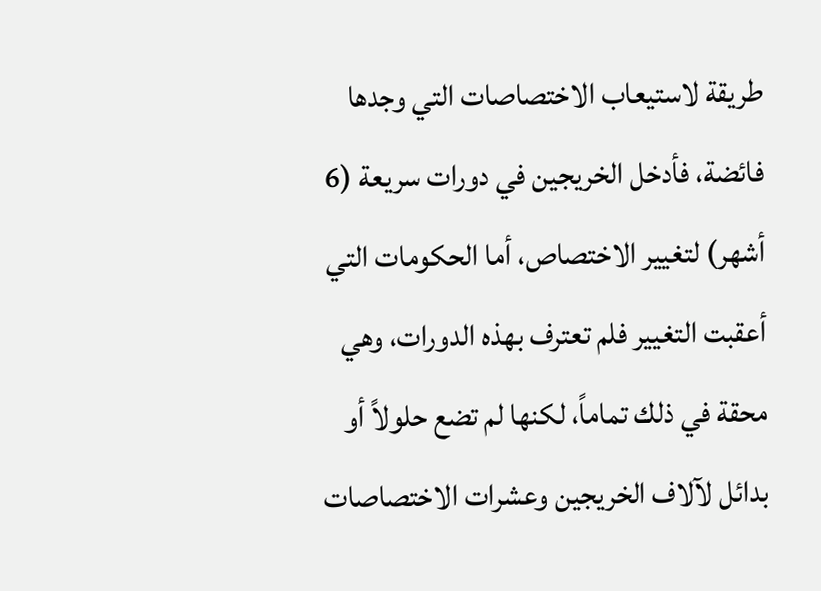طريقة لاستيعاب الاختصاصات التي وجدها فائضة، فأدخل الخريجين في دورات سريعة (6 أشهر) لتغيير الاختصاص، أما الحكومات التي أعقبت التغيير فلم تعترف بهذه الدورات، وهي محقة في ذلك تماماً، لكنها لم تضع حلولاً أو بدائل لآلاف الخريجين وعشرات الاختصاصات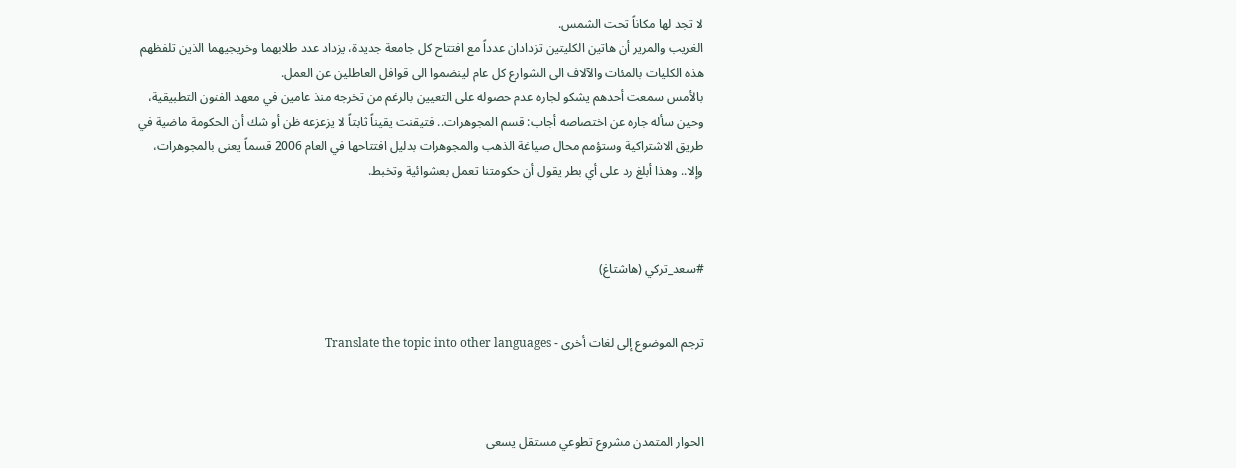لا تجد لها مكاناً تحت الشمس.
الغريب والمرير أن هاتين الكليتين تزدادان عدداً مع افتتاح كل جامعة جديدة، يزداد عدد طلابهما وخريجيهما الذين تلفظهم هذه الكليات بالمئات والآلاف الى الشوارع كل عام لينضموا الى قوافل العاطلين عن العمل.
بالأمس سمعت أحدهم يشكو لجاره عدم حصوله على التعيين بالرغم من تخرجه منذ عامين في معهد الفنون التطبيقية، وحين سأله جاره عن اختصاصه أجاب: قسم المجوهرات.. فتيقنت يقيناً ثابتاً لا يزعزعه ظن أو شك أن الحكومة ماضية في طريق الاشتراكية وستؤمم محال صياغة الذهب والمجوهرات بدليل افتتاحها في العام 2006 قسماً يعنى بالمجوهرات، وإلا.. وهذا أبلغ رد على أي بطر يقول أن حكومتنا تعمل بعشوائية وتخبط.



#سعد_تركي (هاشتاغ)


ترجم الموضوع إلى لغات أخرى - Translate the topic into other languages



الحوار المتمدن مشروع تطوعي مستقل يسعى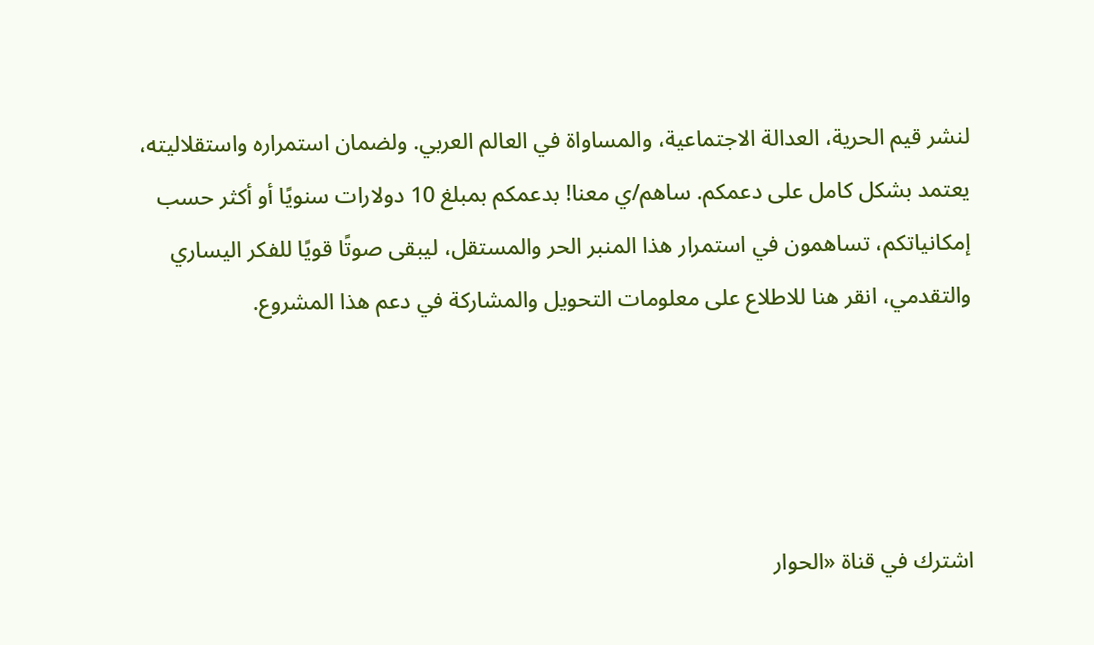لنشر قيم الحرية، العدالة الاجتماعية، والمساواة في العالم العربي. ولضمان استمراره واستقلاليته، يعتمد بشكل كامل على دعمكم. ساهم/ي معنا! بدعمكم بمبلغ 10 دولارات سنويًا أو أكثر حسب إمكانياتكم، تساهمون في استمرار هذا المنبر الحر والمستقل، ليبقى صوتًا قويًا للفكر اليساري والتقدمي، انقر هنا للاطلاع على معلومات التحويل والمشاركة في دعم هذا المشروع.




اشترك في قناة «الحوار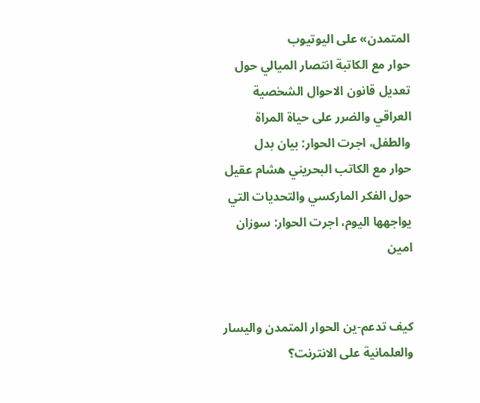المتمدن» على اليوتيوب
حوار مع الكاتبة انتصار الميالي حول تعديل قانون الاحوال الشخصية العراقي والضرر على حياة المراة والطفل، اجرت الحوار: بيان بدل
حوار مع الكاتب البحريني هشام عقيل حول الفكر الماركسي والتحديات التي يواجهها اليوم، اجرت الحوار: سوزان امين


كيف تدعم-ين الحوار المتمدن واليسار والعلمانية على الانترنت؟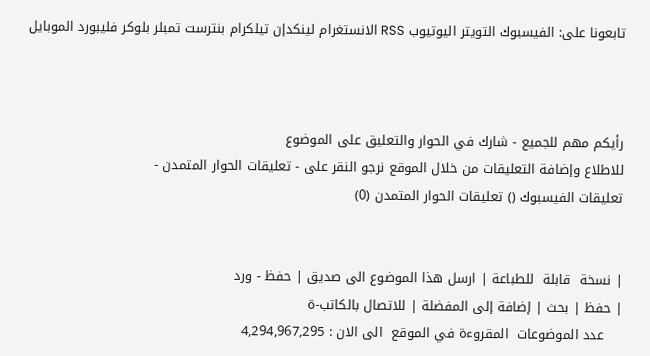تابعونا على: الفيسبوك التويتر اليوتيوب RSS الانستغرام لينكدإن تيلكرام بنترست تمبلر بلوكر فليبورد الموبايل



رأيكم مهم للجميع - شارك في الحوار والتعليق على الموضوع
للاطلاع وإضافة التعليقات من خلال الموقع نرجو النقر على - تعليقات الحوار المتمدن -
تعليقات الفيسبوك () تعليقات الحوار المتمدن (0)


| نسخة  قابلة  للطباعة | ارسل هذا الموضوع الى صديق | حفظ - ورد
| حفظ | بحث | إضافة إلى المفضلة | للاتصال بالكاتب-ة
    عدد الموضوعات  المقروءة في الموقع  الى الان : 4,294,967,295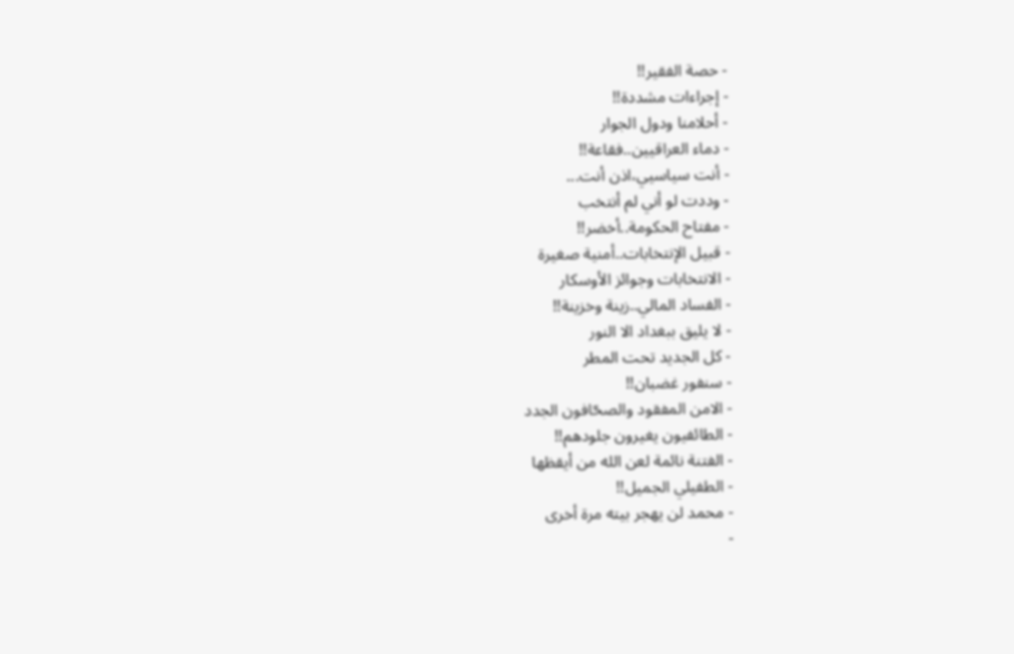- حصة الفقير!!
- إجراءات مشددة!!
- أحلامنا ودول الجوار
- دماء العراقيين..فقاعة!!
- أنت سياسيي،اذن أنت...
- وددت لو أني لم أنتخب
- مفتاح الحكومة..أخضر!!
- قبيل الإنتخابات..أمنية صغيرة
- الانتخابات وجوائز الأوسكار
- الفساد المالي..زينة وخزينة!!
- لا يليق ببغداد الا النور
- كل الجديد تحت المطر
- سنفور غضبان!!
- الامن المفقود والصحّافون الجدد
- الطائفيون يغيرون جلودهم!!
- الفتنة نائمة لعن الله من أيقظها
- الطفيلي الجميل!!
- محمد لن يهجر بيته مرة أخرى
-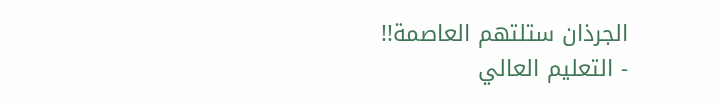الجرذان ستلتهم العاصمة!!
- التعليم العالي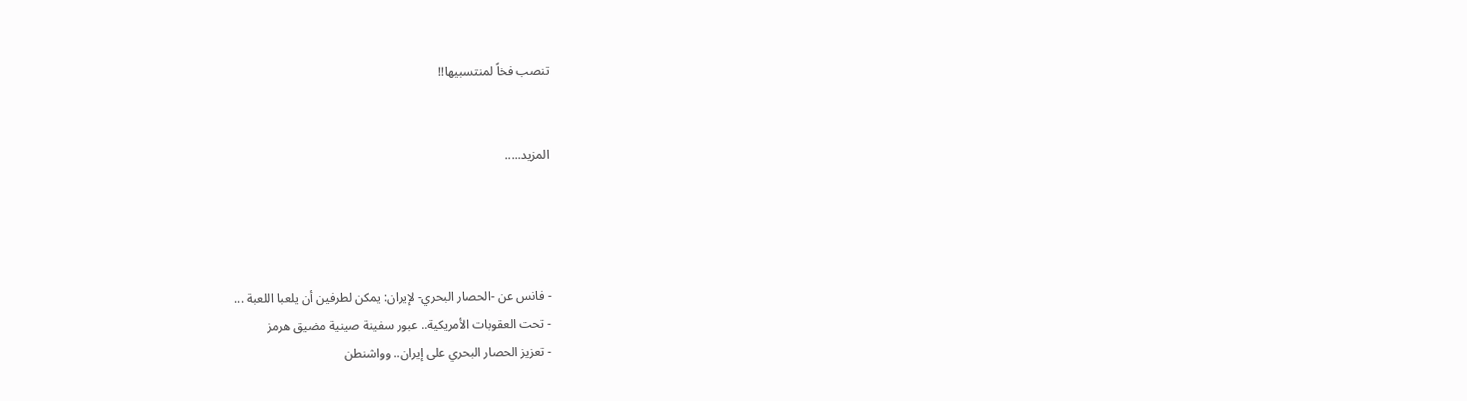تنصب فخاً لمنتسبيها!!


المزيد.....




- فانس عن -الحصار البحري- لإيران: يمكن لطرفين أن يلعبا اللعبة ...
- تحت العقوبات الأمريكية.. عبور سفينة صينية مضيق هرمز
- تعزيز الحصار البحري على إيران.. وواشنطن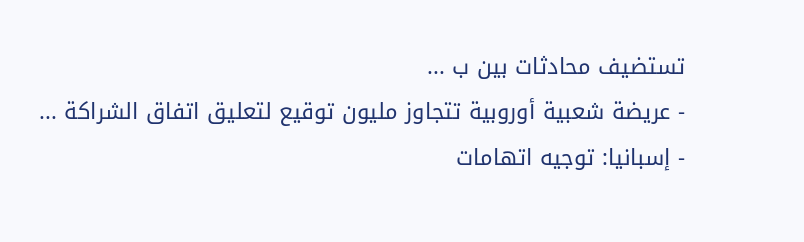تستضيف محادثات بين ب ...
- عريضة شعبية أوروبية تتجاوز مليون توقيع لتعليق اتفاق الشراكة ...
- إسبانيا: توجيه اتهامات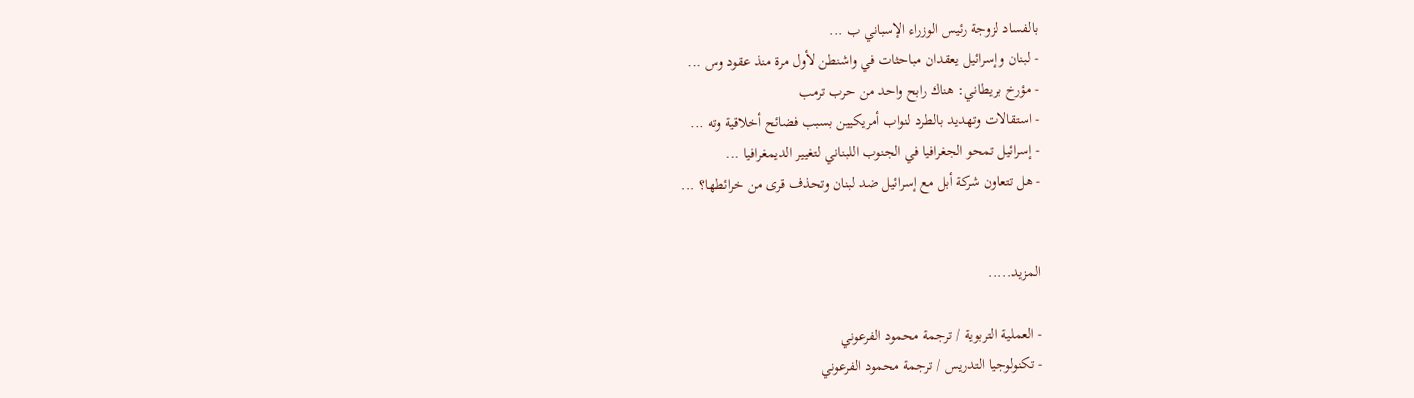بالفساد لزوجة رئيس الوزراء الإسباني ب ...
- لبنان وإسرائيل يعقدان مباحثات في واشنطن لأول مرة منذ عقود وس ...
- مؤرخ بريطاني: هناك رابح واحد من حرب ترمب
- استقالات وتهديد بالطرد لنواب أمريكيين بسبب فضائح أخلاقية وته ...
- إسرائيل تمحو الجغرافيا في الجنوب اللبناني لتغيير الديمغرافيا ...
- هل تتعاون شركة أبل مع إسرائيل ضد لبنان وتحذف قرى من خرائطها؟ ...


المزيد.....

- العملية التربوية / ترجمة محمود الفرعوني
- تكنولوجيا التدريس / ترجمة محمود الفرعوني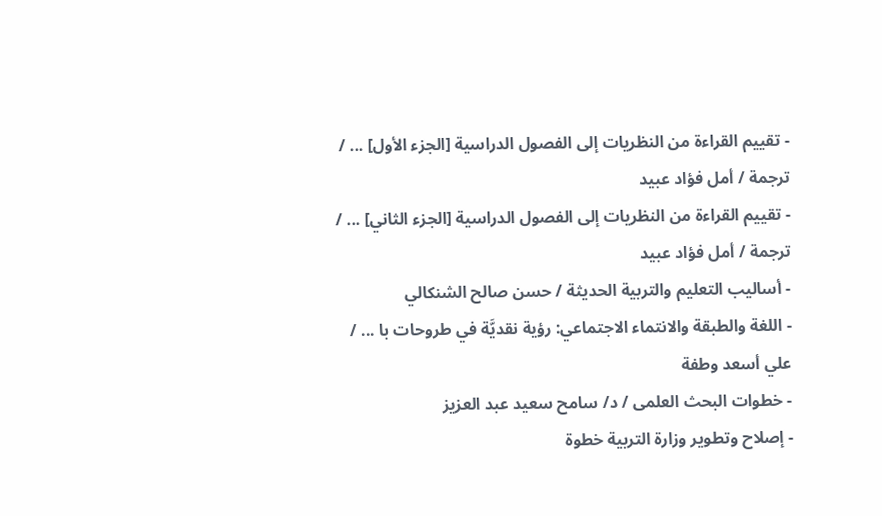- تقييم القراءة من النظريات إلى الفصول الدراسية [الجزء الأول] ... / ترجمة / أمل فؤاد عبيد
- تقييم القراءة من النظريات إلى الفصول الدراسية [الجزء الثاني] ... / ترجمة / أمل فؤاد عبيد
- أساليب التعليم والتربية الحديثة / حسن صالح الشنكالي
- اللغة والطبقة والانتماء الاجتماعي: رؤية نقديَّة في طروحات با ... / علي أسعد وطفة
- خطوات البحث العلمى / د/ سامح سعيد عبد العزيز
- إصلاح وتطوير وزارة التربية خطوة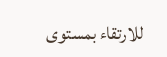للارتقاء بمستوى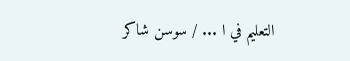التعليم في ا ... / سوسن شاكر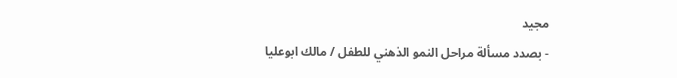مجيد
- بصدد مسألة مراحل النمو الذهني للطفل / مالك ابوعليا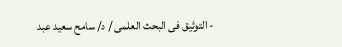- التوثيق فى البحث العلمى / د/ سامح سعيد عبد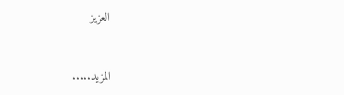العزيز


المزيد.....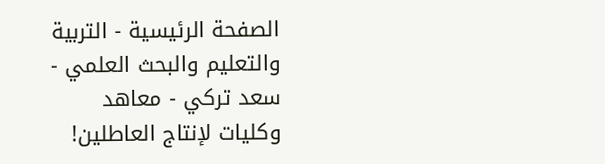الصفحة الرئيسية - التربية والتعليم والبحث العلمي - سعد تركي - معاهد وكليات لإنتاج العاطلين!